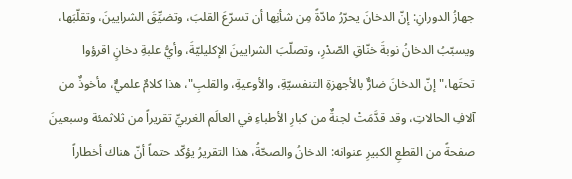جهازُ الدورانِ: إنّ الدخانَ يحرّرُ مادّةً مِن شأنِها أن تسرّعَ القلبَ، وتضيِّقَ الشرايينَ، وتقلّبَها، ويسبّبُ الدخانُ نوبةَ خنّاقِ الصّدْرِ، وتصلّبَ الشرايينَ الإكليليّةَ، وأيُّ علبةِ دخانٍ اقرؤوا تحتَها،"إنّ الدخانَ ضارٌّ بالأجهزةِ التنفسيّةِ، والأوعيةِ، والقلبِ"، هذا كلامٌ علميٌّ، مأخوذٌ من آلافِ الحالاتِ، وقد قدَّمَتْ لجنةٌ من كبارِ الأطباءِ في العالَم الغربيِّ تقريراً من ثلاثمئة وسبعينَ صفحةً من القطعِ الكبيرِ عنوانه: الدخانُ والصحّةُ، هذا التقريرُ يؤكّد حتماً أنّ هناك أخطاراً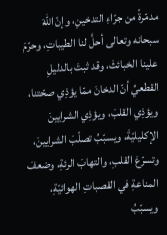مدمّرةً من جرّاءِ التدخينِ، وإنّ اللهَ سبحانه وتعالى أحلَّ لنا الطيباتِ، وحرّمَ علينا الخبائثَ، وقد ثبتَ بالدليلِ القطعيِّ أنّ الدخانَ ممّا يؤذِي صحّتنا، ويؤذِي القلبَ، ويؤذِي الشرايينَ الإكليليّةَ، ويسبّبُ تصلّبَ الشرايينَ، وتسرّعَ القلبِ، والتهابَ الرئةِ، وضعفَ المناعةِ في القصباتِ الهوائيّةِ، ويسبّبُ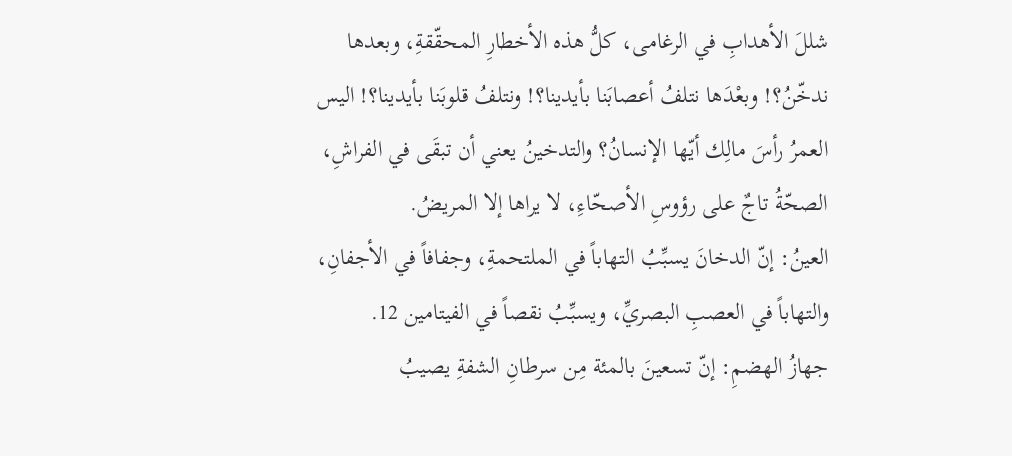شللَ الأهدابِ في الرغامى، كلُّ هذه الأخطارِ المحقّقةِ، وبعدها ندخّنُ؟! وبعْدَها نتلفُ أعصابَنا بأيدينا؟! ونتلفُ قلوبَنا بأيدينا؟! اليس العمرُ رأسَ مالِك أيّها الإنسانُ؟ والتدخينُ يعني أن تبقَى في الفراشِ، الصحّةُ تاجٌ على رؤوسِ الأصحّاءِ، لا يراها إلا المريضُ.
العينُ: إنّ الدخانَ يسبِّبُ التهاباً في الملتحمةِ، وجفافاً في الأجفانِ، والتهاباً في العصبِ البصريِّ، ويسبِّبُ نقصاً في الفيتامين 12.
جهازُ الهضمِ: إنّ تسعينَ بالمئة مِن سرطانِ الشفةِ يصيبُ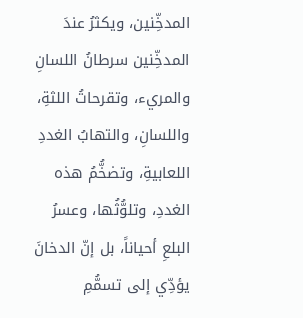المدخِّنين، ويكثرُ عندَ المدخِّنين سرطانُ اللسانِ والمريء، وتقرحاتُ اللثةِ، واللسانِ، والتهابُ الغددِ اللعابيةِ، وتضخُّمُ هذه الغددِ، وتلوُّثُها، وعسرُ البلعِ أحياناً، بل إنّ الدخانَ يؤدِّي إلى تسمُّمِ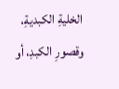الخليةِ الكبديةِ، وقصورِ الكبدِ، أو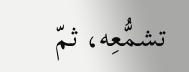تشمُّعِه، ثمّ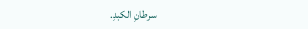سرطانِ الكبدِ.